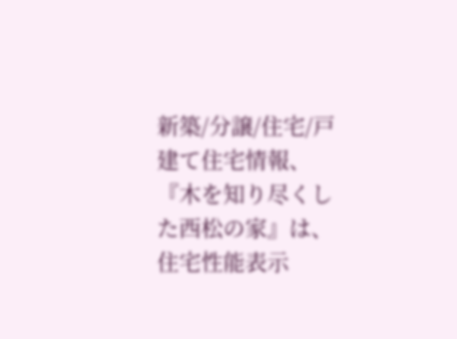新築/分譲/住宅/戸建て住宅情報、『木を知り尽くした西松の家』は、住宅性能表示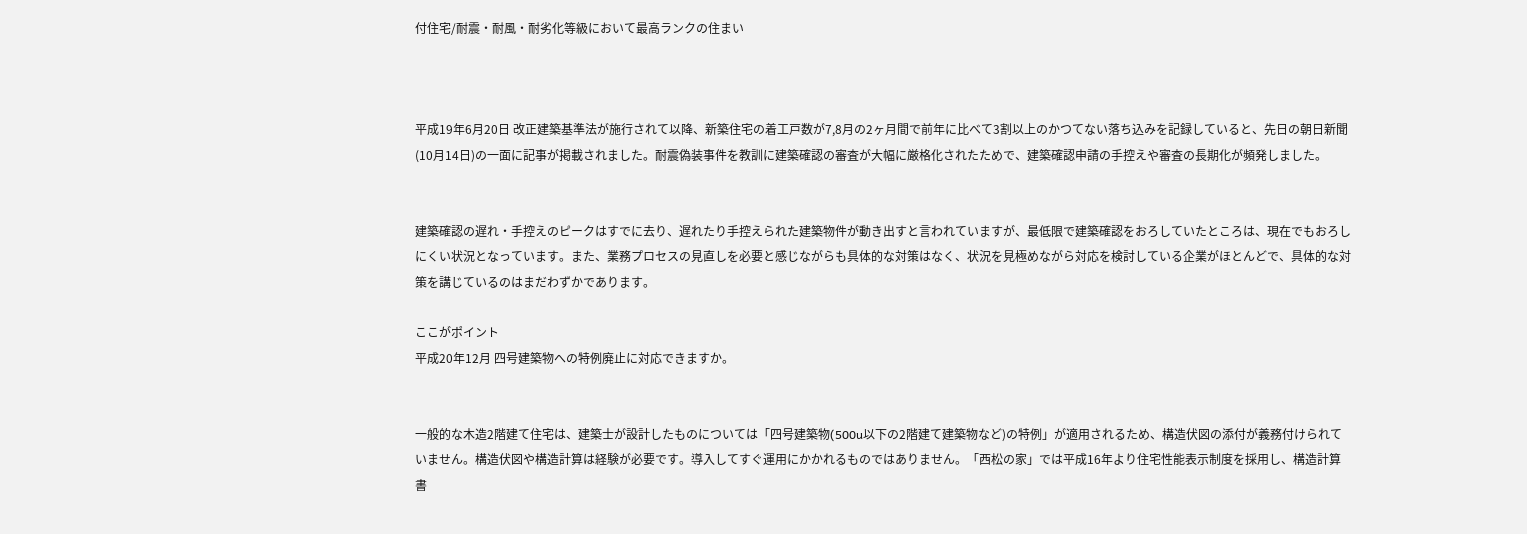付住宅/耐震・耐風・耐劣化等級において最高ランクの住まい



平成19年6月20日 改正建築基準法が施行されて以降、新築住宅の着工戸数が7,8月の2ヶ月間で前年に比べて3割以上のかつてない落ち込みを記録していると、先日の朝日新聞(10月14日)の一面に記事が掲載されました。耐震偽装事件を教訓に建築確認の審査が大幅に厳格化されたためで、建築確認申請の手控えや審査の長期化が頻発しました。


建築確認の遅れ・手控えのピークはすでに去り、遅れたり手控えられた建築物件が動き出すと言われていますが、最低限で建築確認をおろしていたところは、現在でもおろしにくい状況となっています。また、業務プロセスの見直しを必要と感じながらも具体的な対策はなく、状況を見極めながら対応を検討している企業がほとんどで、具体的な対策を講じているのはまだわずかであります。

ここがポイント
平成20年12月 四号建築物への特例廃止に対応できますか。


一般的な木造2階建て住宅は、建築士が設計したものについては「四号建築物(500u以下の2階建て建築物など)の特例」が適用されるため、構造伏図の添付が義務付けられていません。構造伏図や構造計算は経験が必要です。導入してすぐ運用にかかれるものではありません。「西松の家」では平成16年より住宅性能表示制度を採用し、構造計算書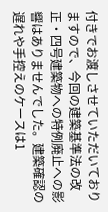付きでお渡しさせていただいておりますので、今回の建築基準法の改正・四号建築物への特例廃止への影響はありませんでした。建築確認の遅れや手控えのケースは1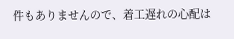件もありませんので、着工遅れの心配は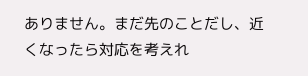ありません。まだ先のことだし、近くなったら対応を考えれ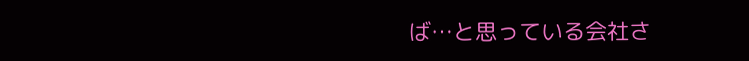ば…と思っている会社さ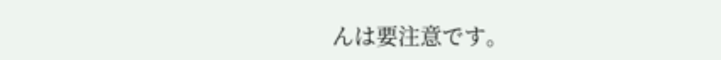んは要注意です。